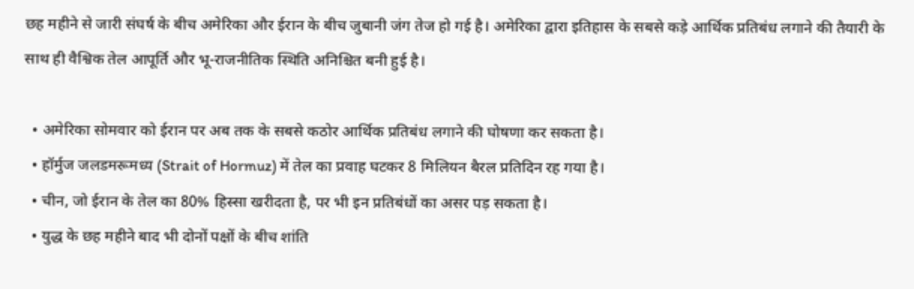छह महीने से जारी संघर्ष के बीच अमेरिका और ईरान के बीच जुबानी जंग तेज हो गई है। अमेरिका द्वारा इतिहास के सबसे कड़े आर्थिक प्रतिबंध लगाने की तैयारी के साथ ही वैश्विक तेल आपूर्ति और भू-राजनीतिक स्थिति अनिश्चित बनी हुई है।

  • अमेरिका सोमवार को ईरान पर अब तक के सबसे कठोर आर्थिक प्रतिबंध लगाने की घोषणा कर सकता है।
  • हॉर्मुज जलडमरूमध्य (Strait of Hormuz) में तेल का प्रवाह घटकर 8 मिलियन बैरल प्रतिदिन रह गया है।
  • चीन, जो ईरान के तेल का 80% हिस्सा खरीदता है, पर भी इन प्रतिबंधों का असर पड़ सकता है।
  • युद्ध के छह महीने बाद भी दोनों पक्षों के बीच शांति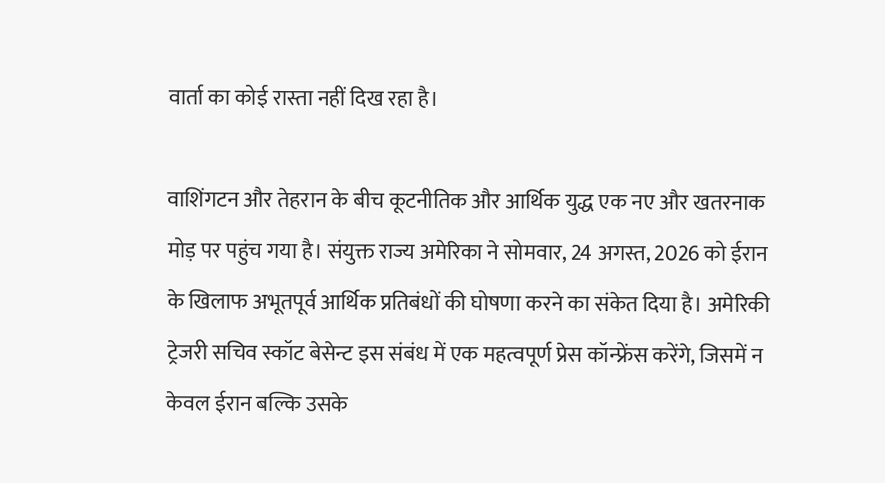वार्ता का कोई रास्ता नहीं दिख रहा है।

वाशिंगटन और तेहरान के बीच कूटनीतिक और आर्थिक युद्ध एक नए और खतरनाक मोड़ पर पहुंच गया है। संयुक्त राज्य अमेरिका ने सोमवार, 24 अगस्त, 2026 को ईरान के खिलाफ अभूतपूर्व आर्थिक प्रतिबंधों की घोषणा करने का संकेत दिया है। अमेरिकी ट्रेजरी सचिव स्कॉट बेसेन्ट इस संबंध में एक महत्वपूर्ण प्रेस कॉन्फ्रेंस करेंगे, जिसमें न केवल ईरान बल्कि उसके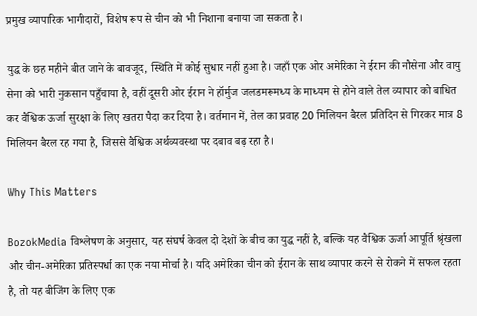प्रमुख व्यापारिक भागीदारों, विशेष रूप से चीन को भी निशाना बनाया जा सकता है।

युद्ध के छह महीने बीत जाने के बावजूद, स्थिति में कोई सुधार नहीं हुआ है। जहाँ एक ओर अमेरिका ने ईरान की नौसेना और वायु सेना को भारी नुकसान पहुँचाया है, वहीं दूसरी ओर ईरान ने हॉर्मुज जलडमरूमध्य के माध्यम से होने वाले तेल व्यापार को बाधित कर वैश्विक ऊर्जा सुरक्षा के लिए खतरा पैदा कर दिया है। वर्तमान में, तेल का प्रवाह 20 मिलियन बैरल प्रतिदिन से गिरकर मात्र 8 मिलियन बैरल रह गया है, जिससे वैश्विक अर्थव्यवस्था पर दबाव बढ़ रहा है।

Why This Matters

BozokMedia विश्लेषण के अनुसार, यह संघर्ष केवल दो देशों के बीच का युद्ध नहीं है, बल्कि यह वैश्विक ऊर्जा आपूर्ति श्रृंखला और चीन-अमेरिका प्रतिस्पर्धा का एक नया मोर्चा है। यदि अमेरिका चीन को ईरान के साथ व्यापार करने से रोकने में सफल रहता है, तो यह बीजिंग के लिए एक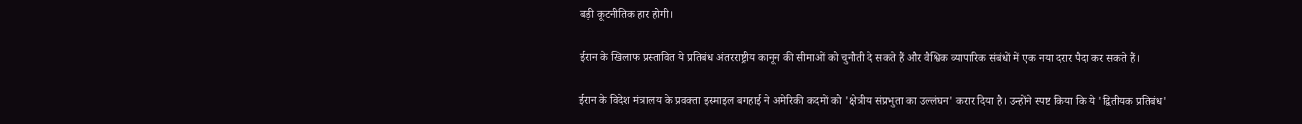बड़ी कूटनीतिक हार होगी।

ईरान के खिलाफ प्रस्तावित ये प्रतिबंध अंतरराष्ट्रीय कानून की सीमाओं को चुनौती दे सकते हैं और वैश्विक व्यापारिक संबंधों में एक नया दरार पैदा कर सकते हैं।

ईरान के विदेश मंत्रालय के प्रवक्ता इस्माइल बगहाई ने अमेरिकी कदमों को 'क्षेत्रीय संप्रभुता का उल्लंघन' करार दिया है। उन्होंने स्पष्ट किया कि ये 'द्वितीयक प्रतिबंध'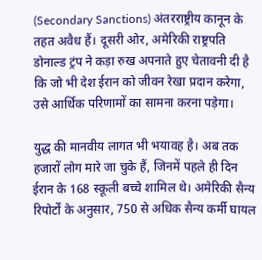(Secondary Sanctions) अंतरराष्ट्रीय कानून के तहत अवैध हैं। दूसरी ओर, अमेरिकी राष्ट्रपति डोनाल्ड ट्रंप ने कड़ा रुख अपनाते हुए चेतावनी दी है कि जो भी देश ईरान को जीवन रेखा प्रदान करेगा, उसे आर्थिक परिणामों का सामना करना पड़ेगा।

युद्ध की मानवीय लागत भी भयावह है। अब तक हजारों लोग मारे जा चुके हैं, जिनमें पहले ही दिन ईरान के 168 स्कूली बच्चे शामिल थे। अमेरिकी सैन्य रिपोर्टों के अनुसार, 750 से अधिक सैन्य कर्मी घायल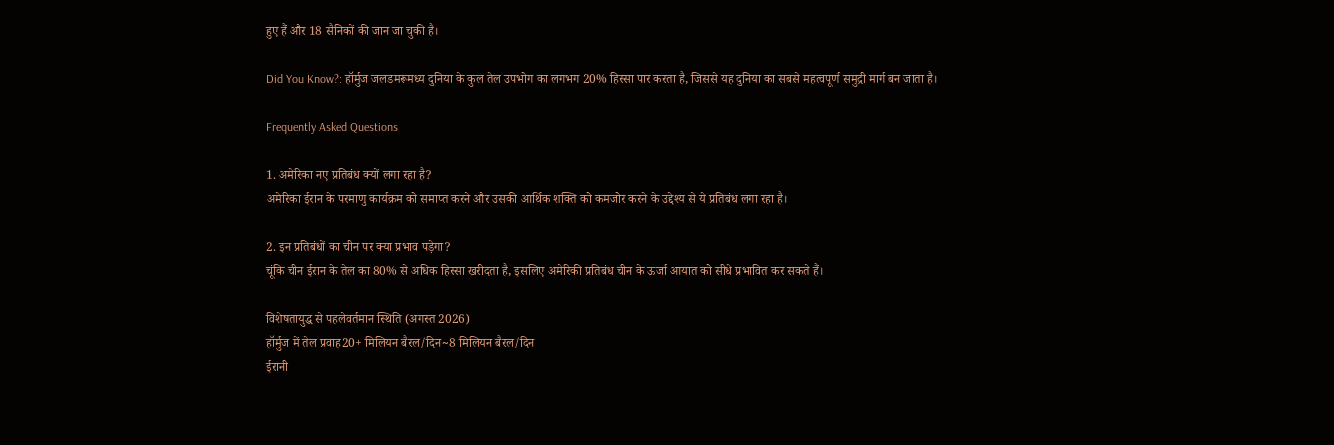हुए हैं और 18 सैनिकों की जान जा चुकी है।

Did You Know?: हॉर्मुज जलडमरूमध्य दुनिया के कुल तेल उपभोग का लगभग 20% हिस्सा पार करता है, जिससे यह दुनिया का सबसे महत्वपूर्ण समुद्री मार्ग बन जाता है।

Frequently Asked Questions

1. अमेरिका नए प्रतिबंध क्यों लगा रहा है?
अमेरिका ईरान के परमाणु कार्यक्रम को समाप्त करने और उसकी आर्थिक शक्ति को कमजोर करने के उद्देश्य से ये प्रतिबंध लगा रहा है।

2. इन प्रतिबंधों का चीन पर क्या प्रभाव पड़ेगा?
चूंकि चीन ईरान के तेल का 80% से अधिक हिस्सा खरीदता है, इसलिए अमेरिकी प्रतिबंध चीन के ऊर्जा आयात को सीधे प्रभावित कर सकते हैं।

विशेषतायुद्ध से पहलेवर्तमान स्थिति (अगस्त 2026)
हॉर्मुज में तेल प्रवाह20+ मिलियन बैरल/दिन~8 मिलियन बैरल/दिन
ईरानी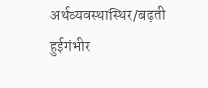अर्थव्यवस्थास्थिर/बढ़ती हुईगंभीर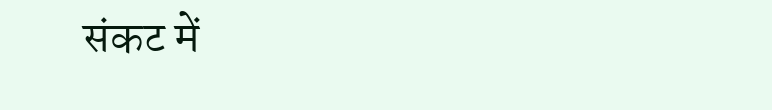संकट में